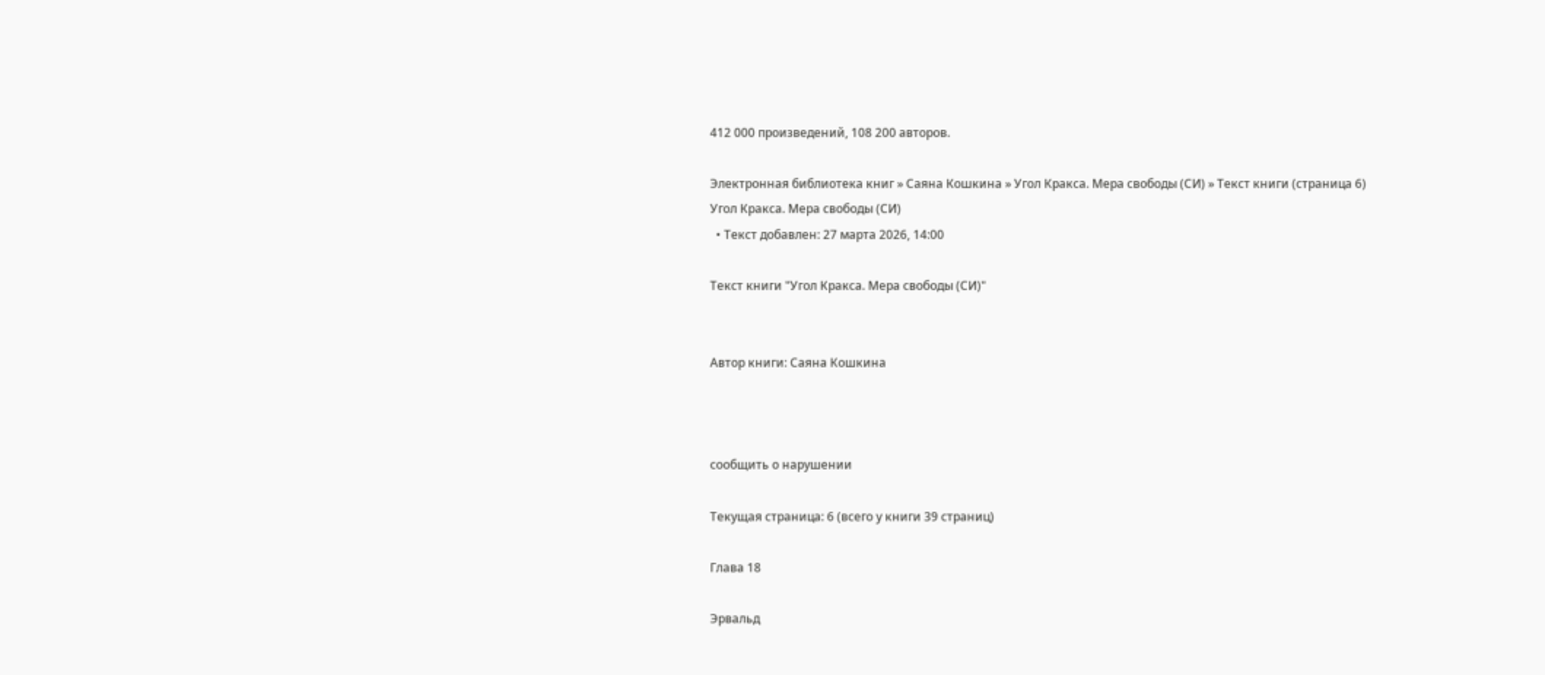412 000 произведений, 108 200 авторов.

Электронная библиотека книг » Саяна Кошкина » Угол Кракса. Мера свободы (СИ) » Текст книги (страница 6)
Угол Кракса. Мера свободы (СИ)
  • Текст добавлен: 27 марта 2026, 14:00

Текст книги "Угол Кракса. Мера свободы (СИ)"


Автор книги: Саяна Кошкина



сообщить о нарушении

Текущая страница: 6 (всего у книги 39 страниц)

Глава 18

Эрвальд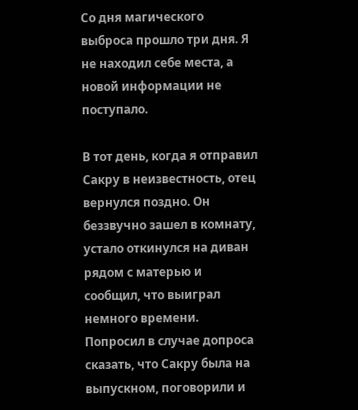Со дня магического выброса прошло три дня. Я не находил себе места, а новой информации не поступало.

В тот день, когда я отправил Сакру в неизвестность, отец вернулся поздно. Он беззвучно зашел в комнату, устало откинулся на диван рядом с матерью и сообщил, что выиграл немного времени. Попросил в случае допроса сказать, что Сакру была на выпускном, поговорили и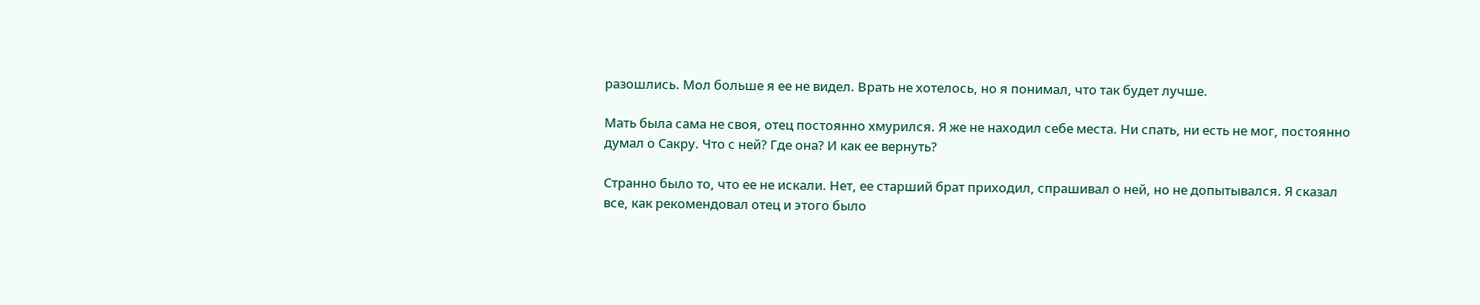разошлись. Мол больше я ее не видел. Врать не хотелось, но я понимал, что так будет лучше.

Мать была сама не своя, отец постоянно хмурился. Я же не находил себе места. Ни спать, ни есть не мог, постоянно думал о Сакру. Что с ней? Где она? И как ее вернуть?

Странно было то, что ее не искали. Нет, ее старший брат приходил, спрашивал о ней, но не допытывался. Я сказал все, как рекомендовал отец и этого было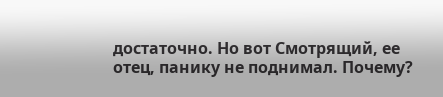достаточно. Но вот Смотрящий, ее отец, панику не поднимал. Почему?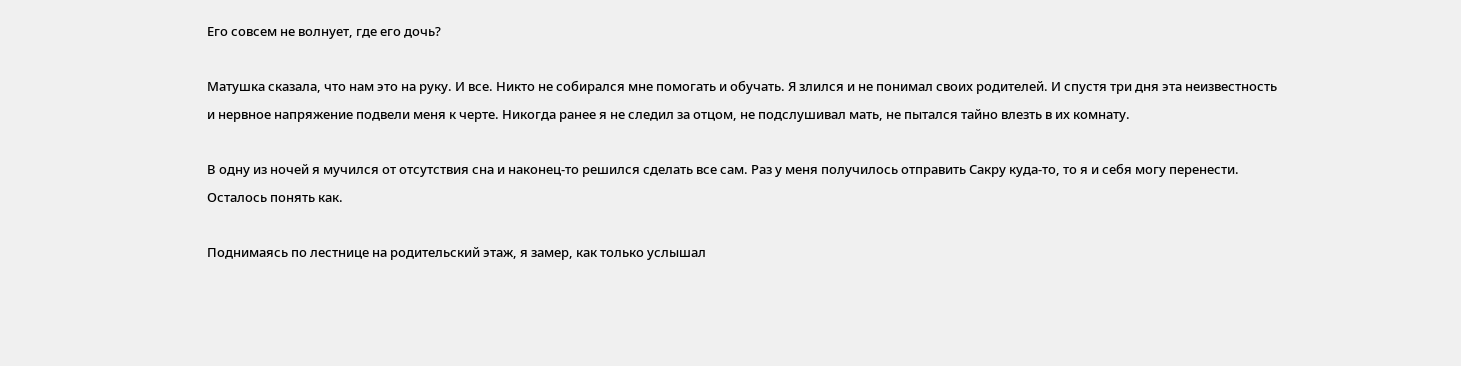Его совсем не волнует, где его дочь?

Матушка сказала, что нам это на руку. И все. Никто не собирался мне помогать и обучать. Я злился и не понимал своих родителей. И спустя три дня эта неизвестность и нервное напряжение подвели меня к черте. Никогда ранее я не следил за отцом, не подслушивал мать, не пытался тайно влезть в их комнату.

В одну из ночей я мучился от отсутствия сна и наконец-то решился сделать все сам. Раз у меня получилось отправить Сакру куда-то, то я и себя могу перенести. Осталось понять как.

Поднимаясь по лестнице на родительский этаж, я замер, как только услышал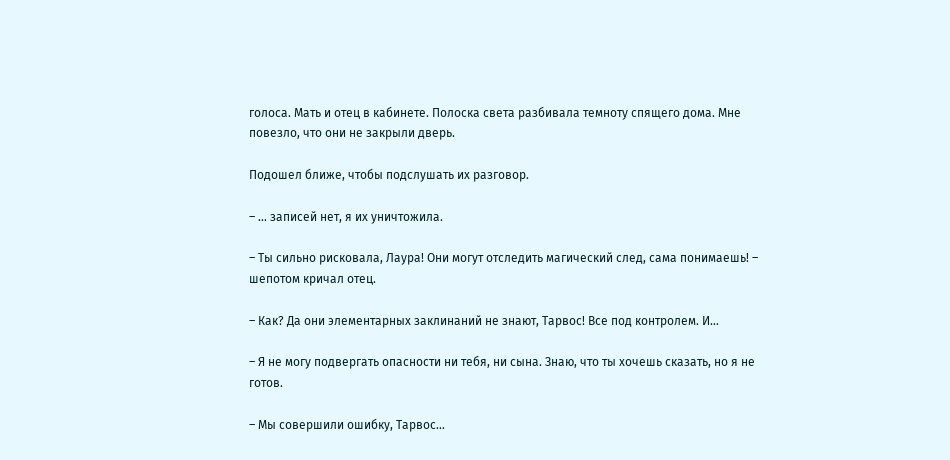голоса. Мать и отец в кабинете. Полоска света разбивала темноту спящего дома. Мне повезло, что они не закрыли дверь.

Подошел ближе, чтобы подслушать их разговор.

– … записей нет, я их уничтожила.

– Ты сильно рисковала, Лаура! Они могут отследить магический след, сама понимаешь! – шепотом кричал отец.

– Как? Да они элементарных заклинаний не знают, Тарвос! Все под контролем. И…

– Я не могу подвергать опасности ни тебя, ни сына. Знаю, что ты хочешь сказать, но я не готов.

– Мы совершили ошибку, Тарвос…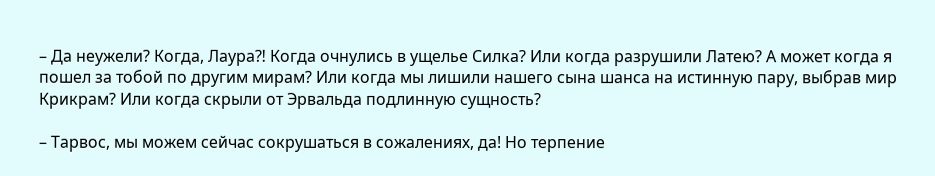– Да неужели? Когда, Лаура⁈ Когда очнулись в ущелье Силка? Или когда разрушили Латею? А может когда я пошел за тобой по другим мирам? Или когда мы лишили нашего сына шанса на истинную пару, выбрав мир Крикрам? Или когда скрыли от Эрвальда подлинную сущность?

– Тарвос, мы можем сейчас сокрушаться в сожалениях, да! Но терпение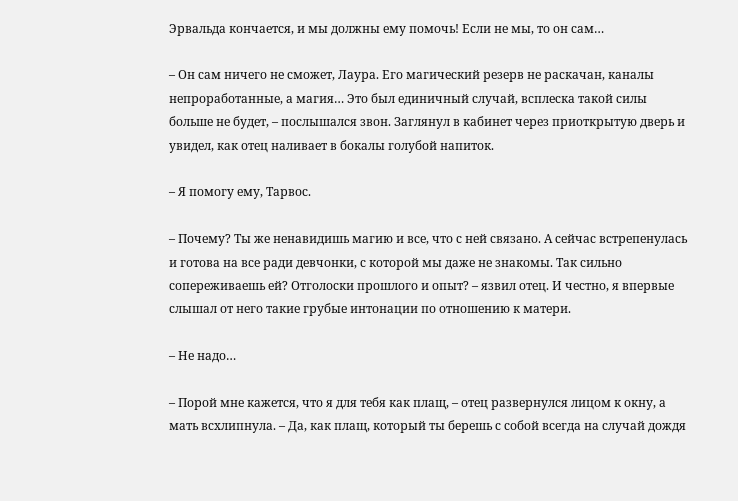Эрвальда кончается, и мы должны ему помочь! Если не мы, то он сам…

– Он сам ничего не сможет, Лаура. Его магический резерв не раскачан, каналы непроработанные, а магия… Это был единичный случай, всплеска такой силы больше не будет, – послышался звон. Заглянул в кабинет через приоткрытую дверь и увидел, как отец наливает в бокалы голубой напиток.

– Я помогу ему, Тарвос.

– Почему? Ты же ненавидишь магию и все, что с ней связано. А сейчас встрепенулась и готова на все ради девчонки, с которой мы даже не знакомы. Так сильно сопереживаешь ей? Отголоски прошлого и опыт? – язвил отец. И честно, я впервые слышал от него такие грубые интонации по отношению к матери.

– Не надо…

– Порой мне кажется, что я для тебя как плащ, – отец развернулся лицом к окну, а мать всхлипнула. – Да, как плащ, который ты берешь с собой всегда на случай дождя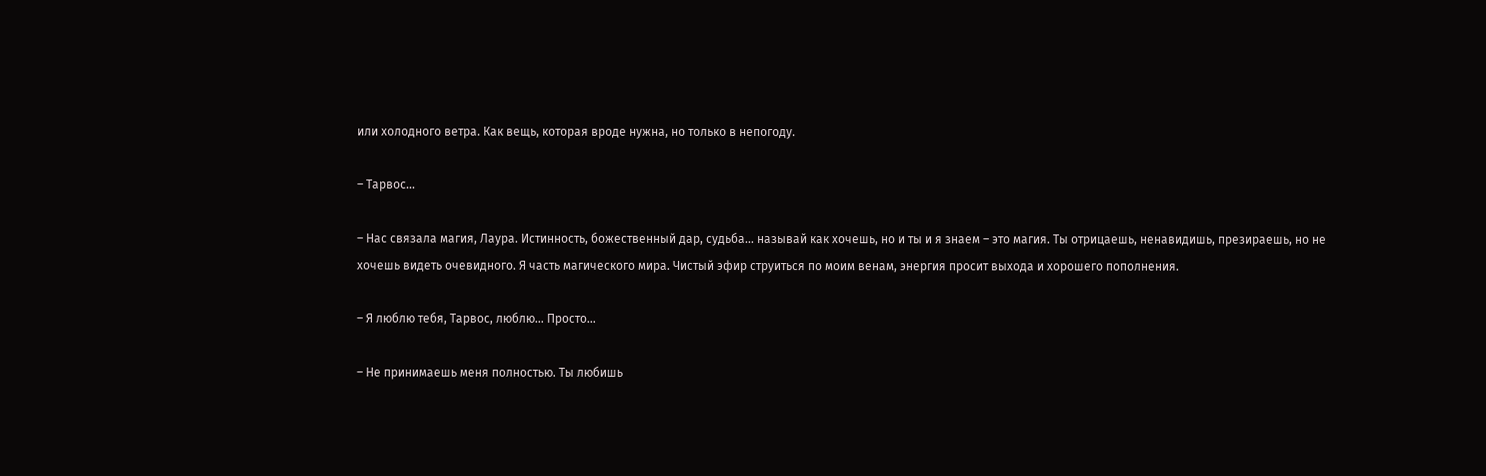или холодного ветра. Как вещь, которая вроде нужна, но только в непогоду.

– Тарвос…

– Нас связала магия, Лаура. Истинность, божественный дар, судьба… называй как хочешь, но и ты и я знаем – это магия. Ты отрицаешь, ненавидишь, презираешь, но не хочешь видеть очевидного. Я часть магического мира. Чистый эфир струиться по моим венам, энергия просит выхода и хорошего пополнения.

– Я люблю тебя, Тарвос, люблю… Просто…

– Не принимаешь меня полностью. Ты любишь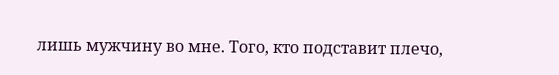лишь мужчину во мне. Того, кто подставит плечо,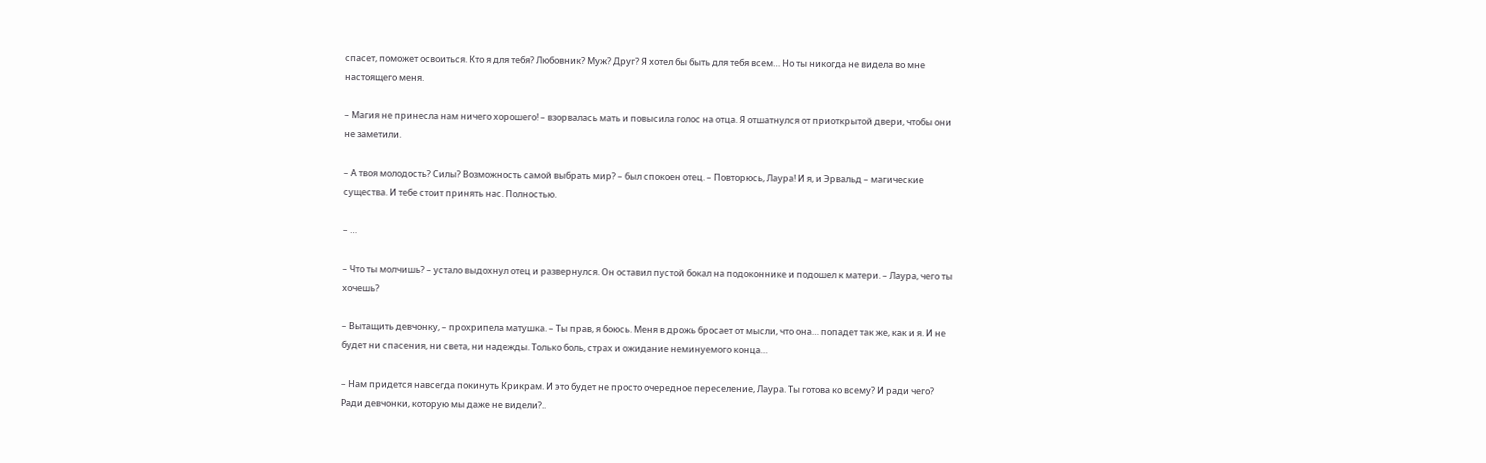спасет, поможет освоиться. Кто я для тебя? Любовник? Муж? Друг? Я хотел бы быть для тебя всем… Но ты никогда не видела во мне настоящего меня.

– Магия не принесла нам ничего хорошего! – взорвалась мать и повысила голос на отца. Я отшатнулся от приоткрытой двери, чтобы они не заметили.

– А твоя молодость? Силы? Возможность самой выбрать мир? – был спокоен отец. – Повторюсь, Лаура! И я, и Эрвальд – магические существа. И тебе стоит принять нас. Полностью.

– …

– Что ты молчишь? – устало выдохнул отец и развернулся. Он оставил пустой бокал на подоконнике и подошел к матери. – Лаура, чего ты хочешь?

– Вытащить девчонку, – прохрипела матушка. – Ты прав, я боюсь. Меня в дрожь бросает от мысли, что она… попадет так же, как и я. И не будет ни спасения, ни света, ни надежды. Только боль, страх и ожидание неминуемого конца…

– Нам придется навсегда покинуть Крикрам. И это будет не просто очередное переселение, Лаура. Ты готова ко всему? И ради чего? Ради девчонки, которую мы даже не видели?..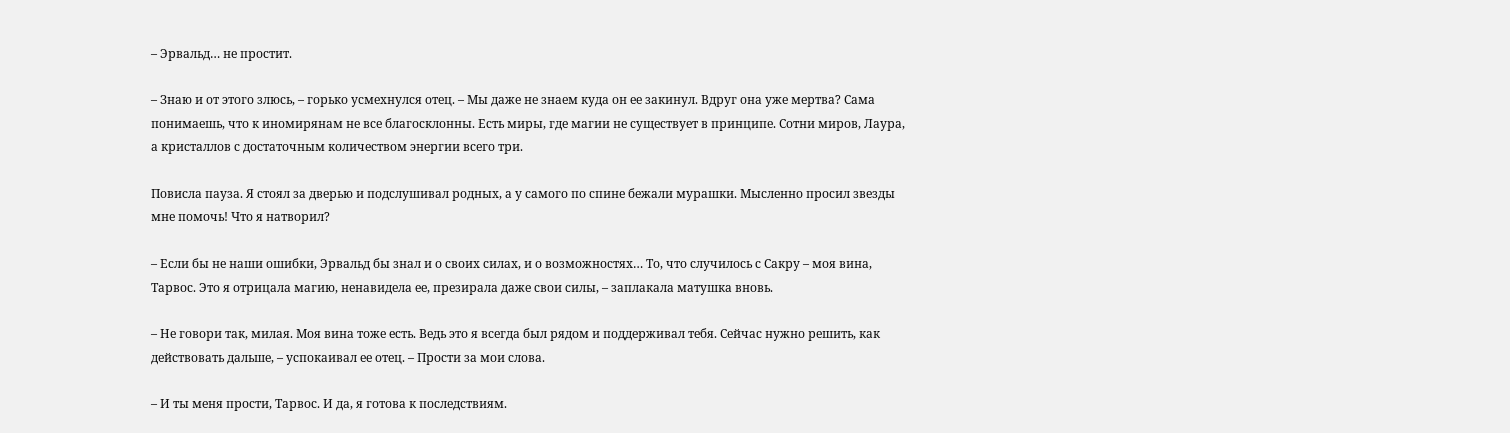– Эрвальд… не простит.

– Знаю и от этого злюсь, – горько усмехнулся отец. – Мы даже не знаем куда он ее закинул. Вдруг она уже мертва? Сама понимаешь, что к иномирянам не все благосклонны. Есть миры, где магии не существует в принципе. Сотни миров, Лаура, а кристаллов с достаточным количеством энергии всего три.

Повисла пауза. Я стоял за дверью и подслушивал родных, а у самого по спине бежали мурашки. Мысленно просил звезды мне помочь! Что я натворил?

– Если бы не наши ошибки, Эрвальд бы знал и о своих силах, и о возможностях… То, что случилось с Сакру – моя вина, Тарвос. Это я отрицала магию, ненавидела ее, презирала даже свои силы, – заплакала матушка вновь.

– Не говори так, милая. Моя вина тоже есть. Ведь это я всегда был рядом и поддерживал тебя. Сейчас нужно решить, как действовать дальше, – успокаивал ее отец. – Прости за мои слова.

– И ты меня прости, Тарвос. И да, я готова к последствиям.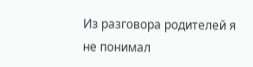Из разговора родителей я не понимал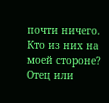почти ничего. Кто из них на моей стороне? Отец или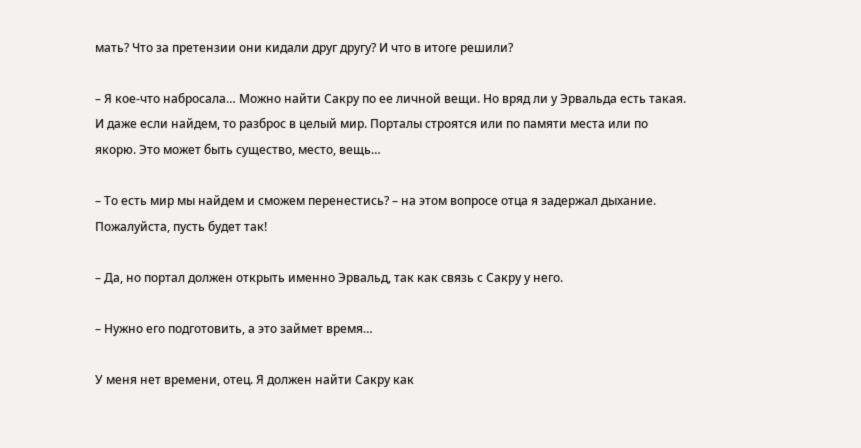мать? Что за претензии они кидали друг другу? И что в итоге решили?

– Я кое-что набросала… Можно найти Сакру по ее личной вещи. Но вряд ли у Эрвальда есть такая. И даже если найдем, то разброс в целый мир. Порталы строятся или по памяти места или по якорю. Это может быть существо, место, вещь…

– То есть мир мы найдем и сможем перенестись? – на этом вопросе отца я задержал дыхание. Пожалуйста, пусть будет так!

– Да, но портал должен открыть именно Эрвальд, так как связь с Сакру у него.

– Нужно его подготовить, а это займет время…

У меня нет времени, отец. Я должен найти Сакру как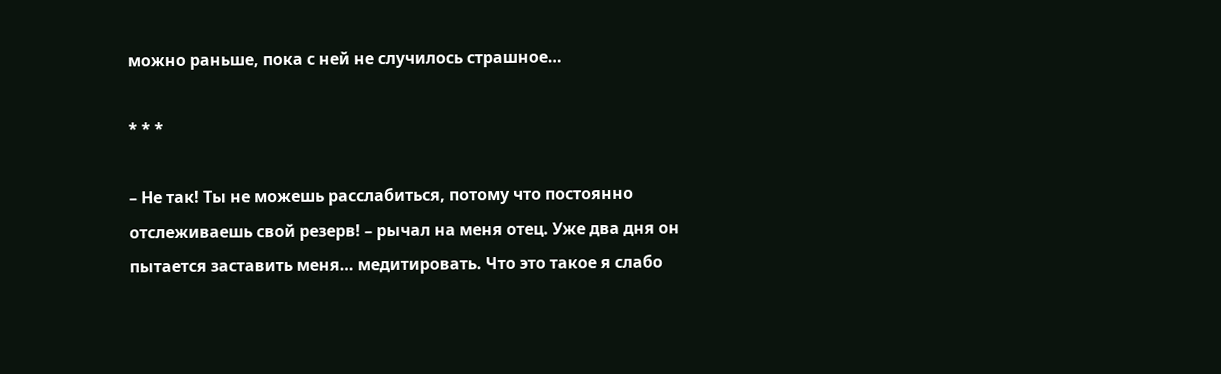можно раньше, пока с ней не случилось страшное…

* * *

– Не так! Ты не можешь расслабиться, потому что постоянно отслеживаешь свой резерв! – рычал на меня отец. Уже два дня он пытается заставить меня… медитировать. Что это такое я слабо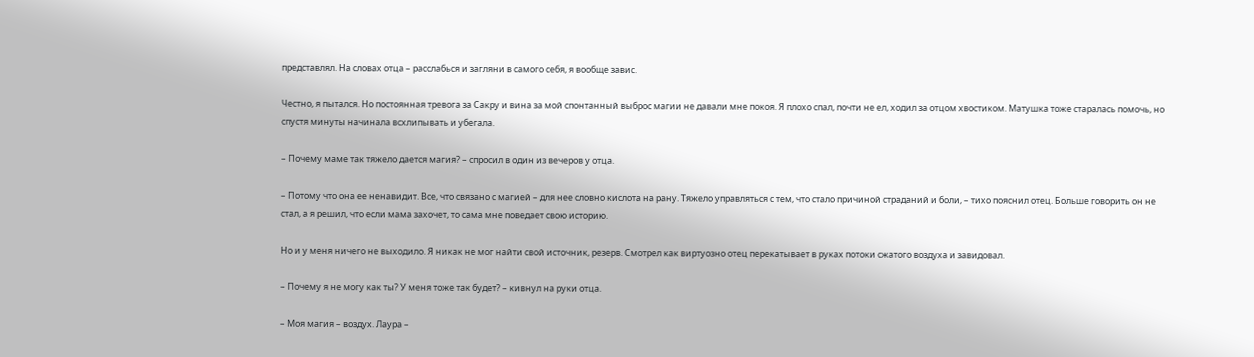представлял. На словах отца – расслабься и загляни в самого себя, я вообще завис.

Честно, я пытался. Но постоянная тревога за Сакру и вина за мой спонтанный выброс магии не давали мне покоя. Я плохо спал, почти не ел, ходил за отцом хвостиком. Матушка тоже старалась помочь, но спустя минуты начинала всхлипывать и убегала.

– Почему маме так тяжело дается магия? – спросил в один из вечеров у отца.

– Потому что она ее ненавидит. Все, что связано с магией – для нее словно кислота на рану. Тяжело управляться с тем, что стало причиной страданий и боли, – тихо пояснил отец. Больше говорить он не стал, а я решил, что если мама захочет, то сама мне поведает свою историю.

Но и у меня ничего не выходило. Я никак не мог найти свой источник, резерв. Смотрел как виртуозно отец перекатывает в руках потоки сжатого воздуха и завидовал.

– Почему я не могу как ты? У меня тоже так будет? – кивнул на руки отца.

– Моя магия – воздух. Лаура –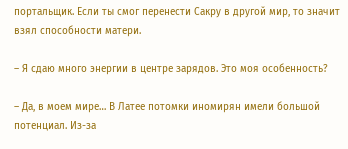портальщик. Если ты смог перенести Сакру в другой мир, то значит взял способности матери.

– Я сдаю много энергии в центре зарядов. Это моя особенность?

– Да, в моем мире… В Латее потомки иномирян имели большой потенциал. Из-за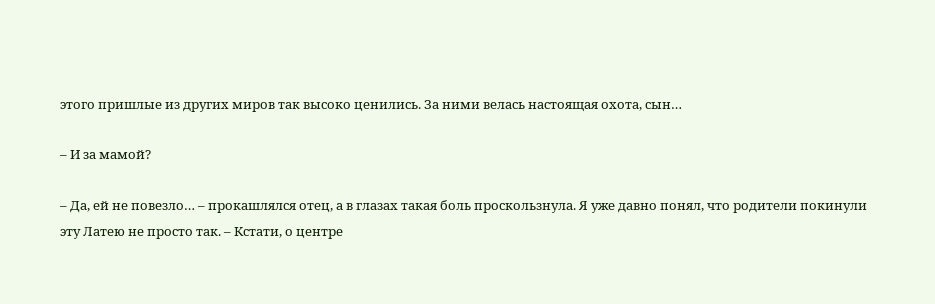этого пришлые из других миров так высоко ценились. За ними велась настоящая охота, сын…

– И за мамой?

– Да, ей не повезло… – прокашлялся отец, а в глазах такая боль проскользнула. Я уже давно понял, что родители покинули эту Латею не просто так. – Кстати, о центре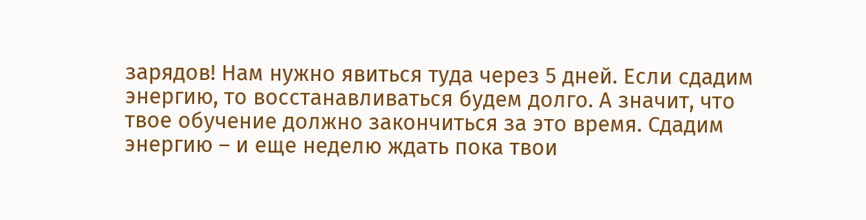зарядов! Нам нужно явиться туда через 5 дней. Если сдадим энергию, то восстанавливаться будем долго. А значит, что твое обучение должно закончиться за это время. Сдадим энергию – и еще неделю ждать пока твои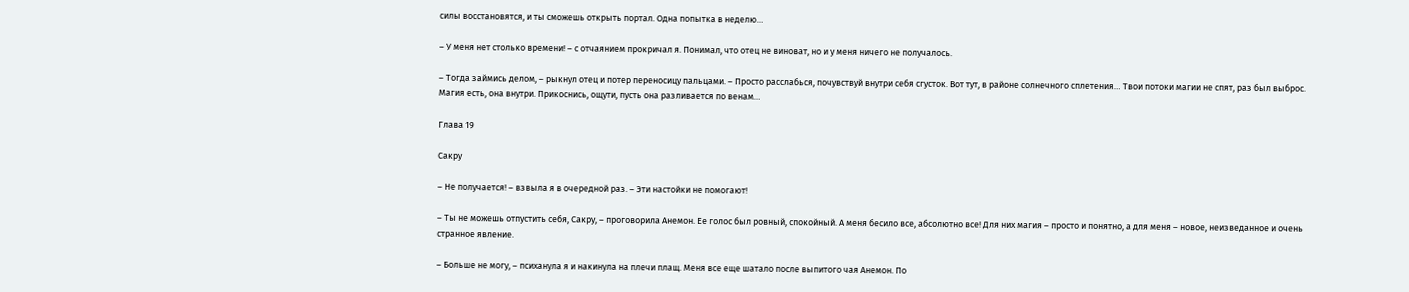силы восстановятся, и ты сможешь открыть портал. Одна попытка в неделю…

– У меня нет столько времени! – с отчаянием прокричал я. Понимал, что отец не виноват, но и у меня ничего не получалось.

– Тогда займись делом, – рыкнул отец и потер переносицу пальцами. – Просто расслабься, почувствуй внутри себя сгусток. Вот тут, в районе солнечного сплетения… Твои потоки магии не спят, раз был выброс. Магия есть, она внутри. Прикоснись, ощути, пусть она разливается по венам…

Глава 19

Сакру

– Не получается! – взвыла я в очередной раз. – Эти настойки не помогают!

– Ты не можешь отпустить себя, Сакру, – проговорила Анемон. Ее голос был ровный, спокойный. А меня бесило все, абсолютно все! Для них магия – просто и понятно, а для меня – новое, неизведанное и очень странное явление.

– Больше не могу, – психанула я и накинула на плечи плащ. Меня все еще шатало после выпитого чая Анемон. По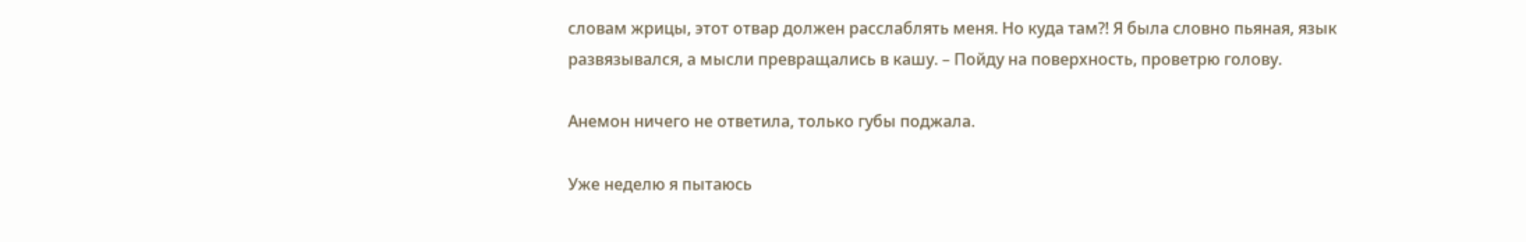словам жрицы, этот отвар должен расслаблять меня. Но куда там⁈ Я была словно пьяная, язык развязывался, а мысли превращались в кашу. – Пойду на поверхность, проветрю голову.

Анемон ничего не ответила, только губы поджала.

Уже неделю я пытаюсь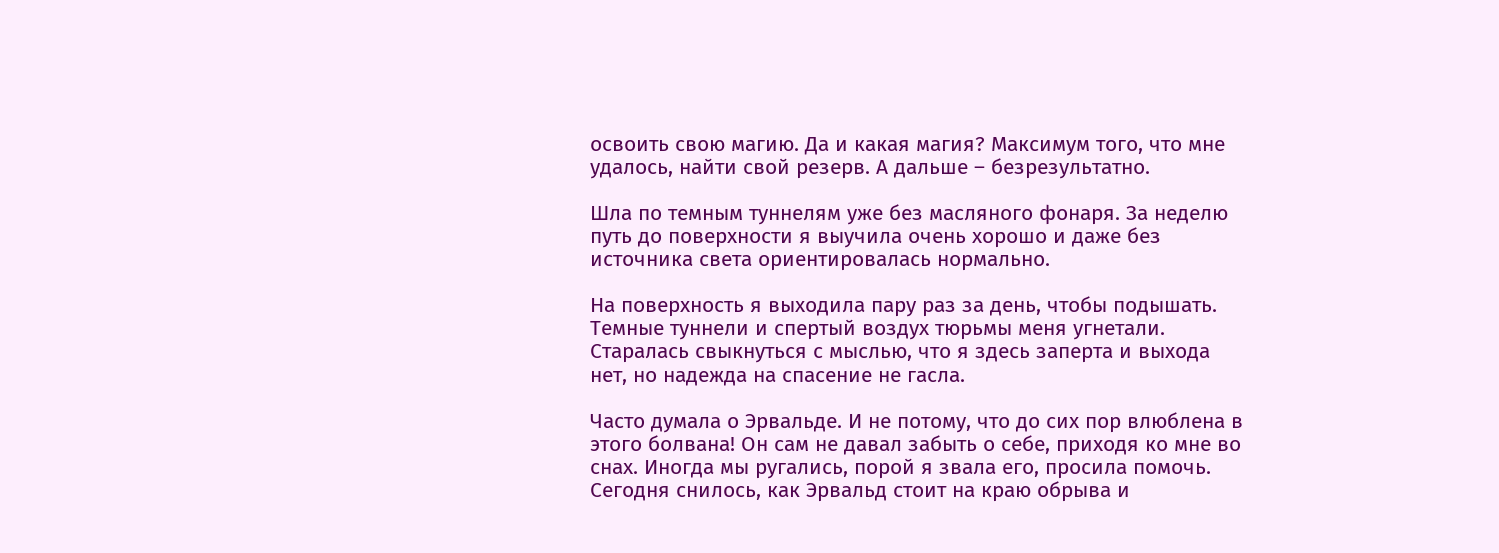освоить свою магию. Да и какая магия? Максимум того, что мне удалось, найти свой резерв. А дальше – безрезультатно.

Шла по темным туннелям уже без масляного фонаря. За неделю путь до поверхности я выучила очень хорошо и даже без источника света ориентировалась нормально.

На поверхность я выходила пару раз за день, чтобы подышать. Темные туннели и спертый воздух тюрьмы меня угнетали. Старалась свыкнуться с мыслью, что я здесь заперта и выхода нет, но надежда на спасение не гасла.

Часто думала о Эрвальде. И не потому, что до сих пор влюблена в этого болвана! Он сам не давал забыть о себе, приходя ко мне во снах. Иногда мы ругались, порой я звала его, просила помочь. Сегодня снилось, как Эрвальд стоит на краю обрыва и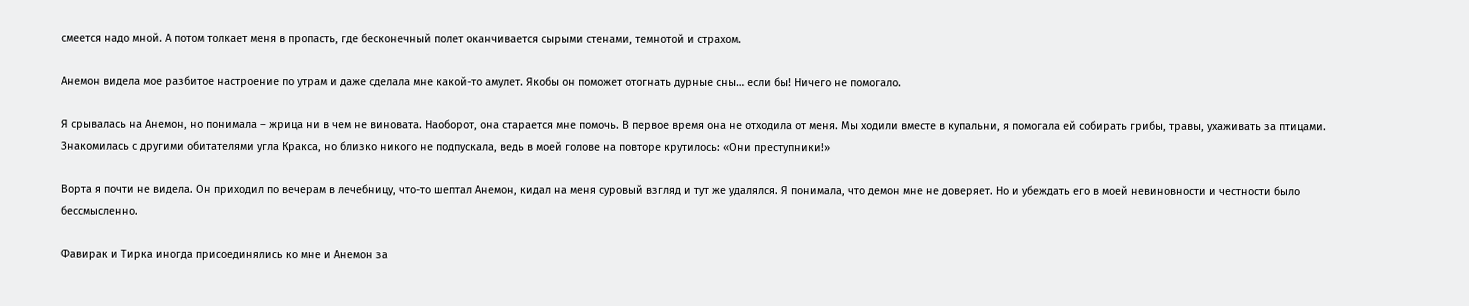смеется надо мной. А потом толкает меня в пропасть, где бесконечный полет оканчивается сырыми стенами, темнотой и страхом.

Анемон видела мое разбитое настроение по утрам и даже сделала мне какой-то амулет. Якобы он поможет отогнать дурные сны… если бы! Ничего не помогало.

Я срывалась на Анемон, но понимала – жрица ни в чем не виновата. Наоборот, она старается мне помочь. В первое время она не отходила от меня. Мы ходили вместе в купальни, я помогала ей собирать грибы, травы, ухаживать за птицами. Знакомилась с другими обитателями угла Кракса, но близко никого не подпускала, ведь в моей голове на повторе крутилось: «Они преступники!»

Ворта я почти не видела. Он приходил по вечерам в лечебницу, что-то шептал Анемон, кидал на меня суровый взгляд и тут же удалялся. Я понимала, что демон мне не доверяет. Но и убеждать его в моей невиновности и честности было бессмысленно.

Фавирак и Тирка иногда присоединялись ко мне и Анемон за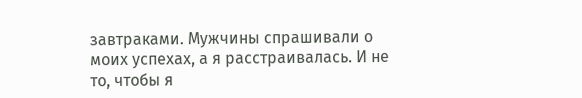завтраками. Мужчины спрашивали о моих успехах, а я расстраивалась. И не то, чтобы я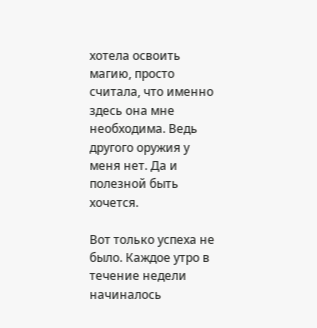хотела освоить магию, просто считала, что именно здесь она мне необходима. Ведь другого оружия у меня нет. Да и полезной быть хочется.

Вот только успеха не было. Каждое утро в течение недели начиналось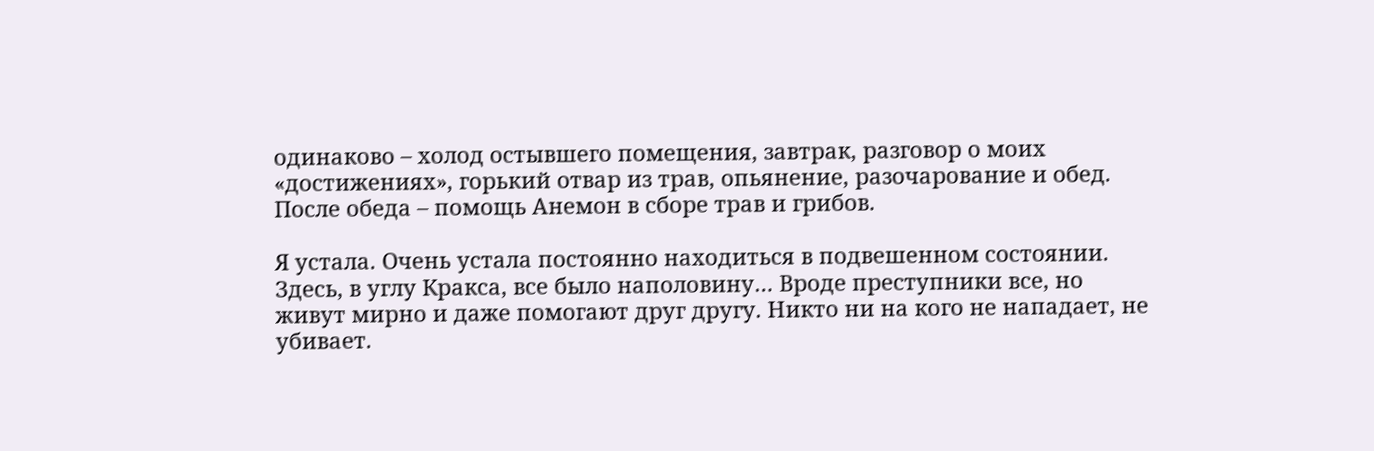одинаково – холод остывшего помещения, завтрак, разговор о моих «достижениях», горький отвар из трав, опьянение, разочарование и обед. После обеда – помощь Анемон в сборе трав и грибов.

Я устала. Очень устала постоянно находиться в подвешенном состоянии. Здесь, в углу Кракса, все было наполовину… Вроде преступники все, но живут мирно и даже помогают друг другу. Никто ни на кого не нападает, не убивает.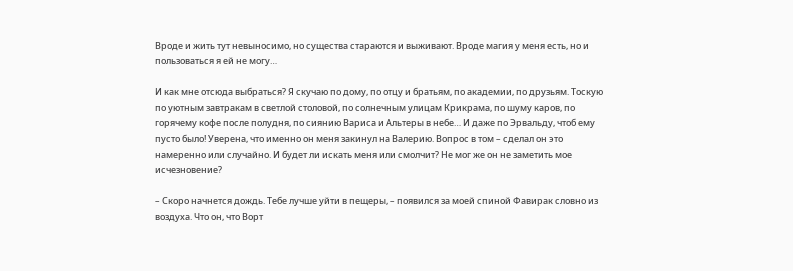Вроде и жить тут невыносимо, но существа стараются и выживают. Вроде магия у меня есть, но и пользоваться я ей не могу…

И как мне отсюда выбраться? Я скучаю по дому, по отцу и братьям, по академии, по друзьям. Тоскую по уютным завтракам в светлой столовой, по солнечным улицам Крикрама, по шуму каров, по горячему кофе после полудня, по сиянию Вариса и Альтеры в небе… И даже по Эрвальду, чтоб ему пусто было! Уверена, что именно он меня закинул на Валерию. Вопрос в том – сделал он это намеренно или случайно. И будет ли искать меня или смолчит? Не мог же он не заметить мое исчезновение?

– Скоро начнется дождь. Тебе лучше уйти в пещеры, – появился за моей спиной Фавирак словно из воздуха. Что он, что Ворт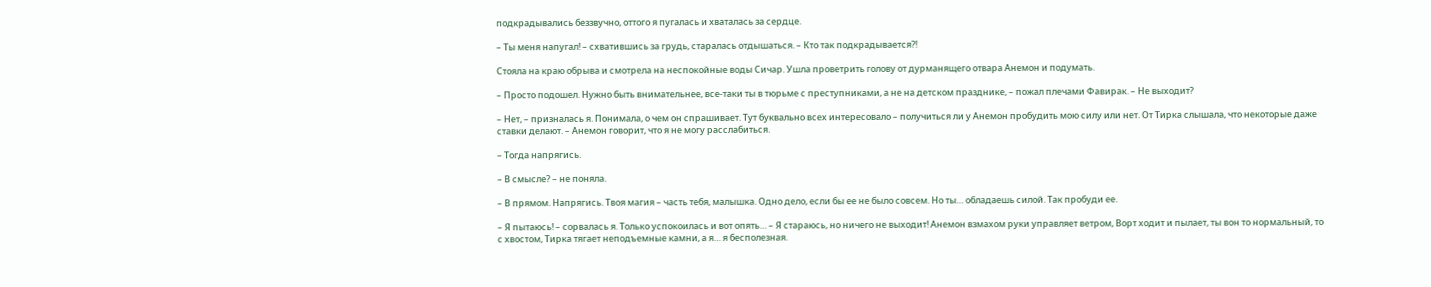подкрадывались беззвучно, оттого я пугалась и хваталась за сердце.

– Ты меня напугал! – схватившись за грудь, старалась отдышаться. – Кто так подкрадывается⁈

Стояла на краю обрыва и смотрела на неспокойные воды Сичар. Ушла проветрить голову от дурманящего отвара Анемон и подумать.

– Просто подошел. Нужно быть внимательнее, все-таки ты в тюрьме с преступниками, а не на детском празднике, – пожал плечами Фавирак. – Не выходит?

– Нет, – призналась я. Понимала, о чем он спрашивает. Тут буквально всех интересовало – получиться ли у Анемон пробудить мою силу или нет. От Тирка слышала, что некоторые даже ставки делают. – Анемон говорит, что я не могу расслабиться.

– Тогда напрягись.

– В смысле? – не поняла.

– В прямом. Напрягись. Твоя магия – часть тебя, малышка. Одно дело, если бы ее не было совсем. Но ты… обладаешь силой. Так пробуди ее.

– Я пытаюсь! – сорвалась я. Только успокоилась и вот опять… – Я стараюсь, но ничего не выходит! Анемон взмахом руки управляет ветром, Ворт ходит и пылает, ты вон то нормальный, то с хвостом, Тирка тягает неподъемные камни, а я… я бесполезная.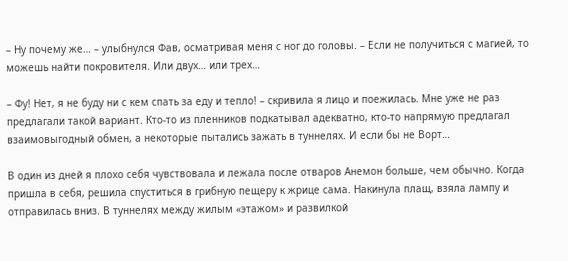– Ну почему же… – улыбнулся Фав, осматривая меня с ног до головы. – Если не получиться с магией, то можешь найти покровителя. Или двух… или трех…

– Фу! Нет, я не буду ни с кем спать за еду и тепло! – скривила я лицо и поежилась. Мне уже не раз предлагали такой вариант. Кто-то из пленников подкатывал адекватно, кто-то напрямую предлагал взаимовыгодный обмен, а некоторые пытались зажать в туннелях. И если бы не Ворт…

В один из дней я плохо себя чувствовала и лежала после отваров Анемон больше, чем обычно. Когда пришла в себя, решила спуститься в грибную пещеру к жрице сама. Накинула плащ, взяла лампу и отправилась вниз. В туннелях между жилым «этажом» и развилкой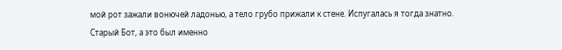мой рот зажали вонючей ладонью, а тело грубо прижали к стене. Испугалась я тогда знатно. Старый Бот, а это был именно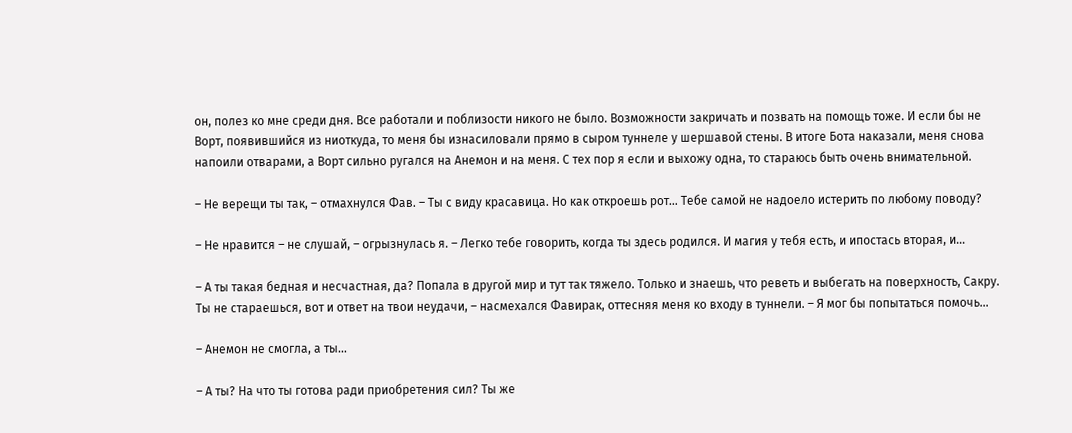он, полез ко мне среди дня. Все работали и поблизости никого не было. Возможности закричать и позвать на помощь тоже. И если бы не Ворт, появившийся из ниоткуда, то меня бы изнасиловали прямо в сыром туннеле у шершавой стены. В итоге Бота наказали, меня снова напоили отварами, а Ворт сильно ругался на Анемон и на меня. С тех пор я если и выхожу одна, то стараюсь быть очень внимательной.

– Не верещи ты так, – отмахнулся Фав. – Ты с виду красавица. Но как откроешь рот… Тебе самой не надоело истерить по любому поводу?

– Не нравится – не слушай, – огрызнулась я. – Легко тебе говорить, когда ты здесь родился. И магия у тебя есть, и ипостась вторая, и…

– А ты такая бедная и несчастная, да? Попала в другой мир и тут так тяжело. Только и знаешь, что реветь и выбегать на поверхность, Сакру. Ты не стараешься, вот и ответ на твои неудачи, – насмехался Фавирак, оттесняя меня ко входу в туннели. – Я мог бы попытаться помочь…

– Анемон не смогла, а ты…

– А ты? На что ты готова ради приобретения сил? Ты же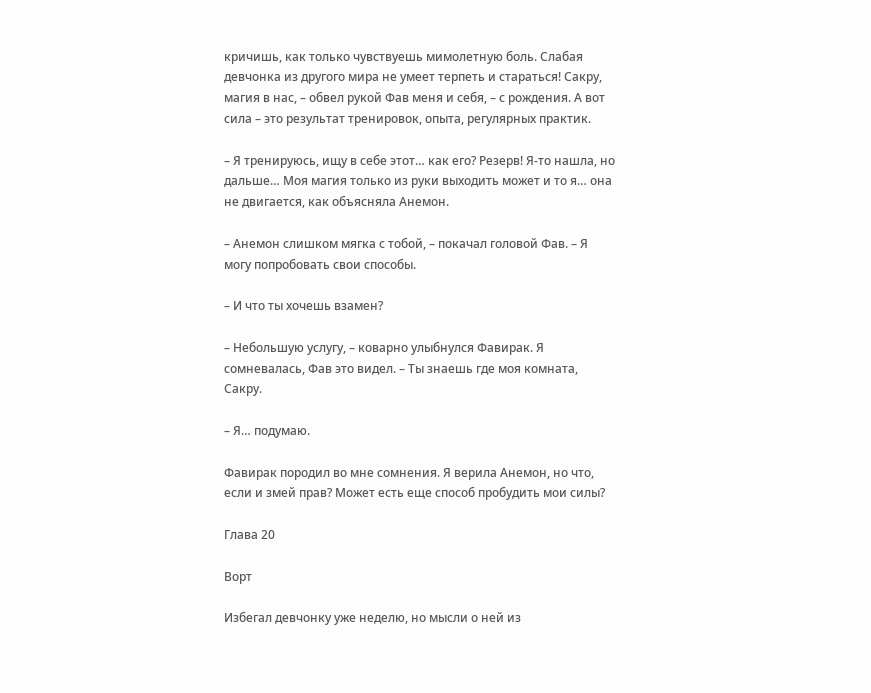кричишь, как только чувствуешь мимолетную боль. Слабая девчонка из другого мира не умеет терпеть и стараться! Сакру, магия в нас, – обвел рукой Фав меня и себя, – с рождения. А вот сила – это результат тренировок, опыта, регулярных практик.

– Я тренируюсь, ищу в себе этот… как его? Резерв! Я-то нашла, но дальше… Моя магия только из руки выходить может и то я… она не двигается, как объясняла Анемон.

– Анемон слишком мягка с тобой, – покачал головой Фав. – Я могу попробовать свои способы.

– И что ты хочешь взамен?

– Небольшую услугу, – коварно улыбнулся Фавирак. Я сомневалась, Фав это видел. – Ты знаешь где моя комната, Сакру.

– Я… подумаю.

Фавирак породил во мне сомнения. Я верила Анемон, но что, если и змей прав? Может есть еще способ пробудить мои силы?

Глава 20

Ворт

Избегал девчонку уже неделю, но мысли о ней из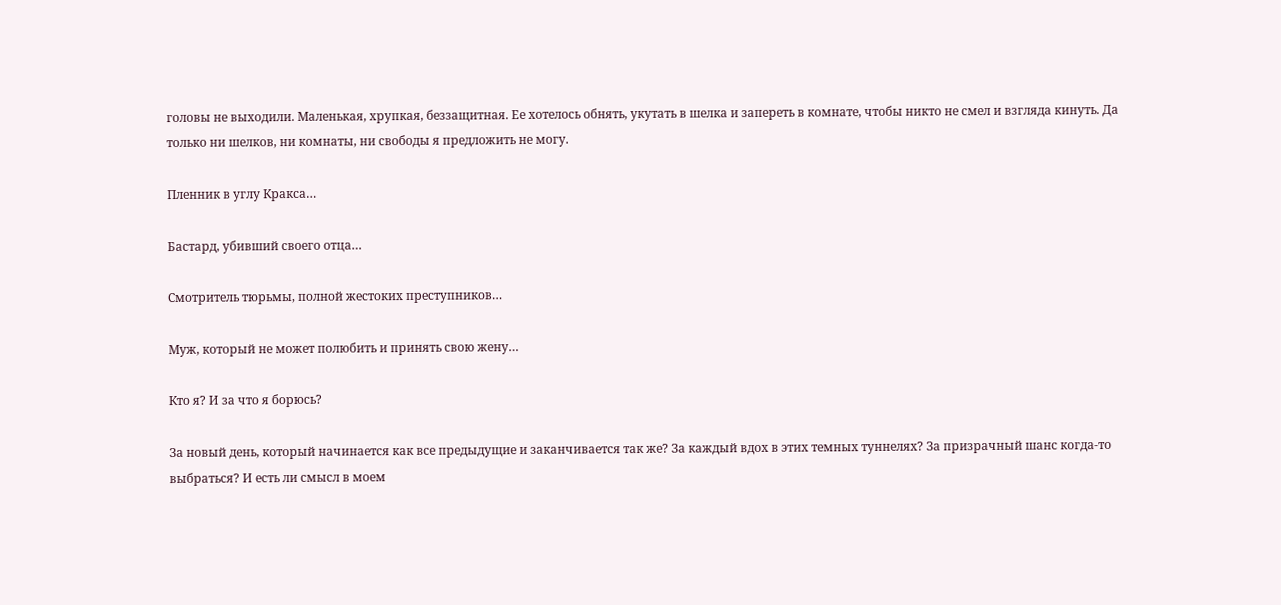головы не выходили. Маленькая, хрупкая, беззащитная. Ее хотелось обнять, укутать в шелка и запереть в комнате, чтобы никто не смел и взгляда кинуть. Да только ни шелков, ни комнаты, ни свободы я предложить не могу.

Пленник в углу Кракса…

Бастард, убивший своего отца…

Смотритель тюрьмы, полной жестоких преступников…

Муж, который не может полюбить и принять свою жену…

Кто я? И за что я борюсь?

За новый день, который начинается как все предыдущие и заканчивается так же? За каждый вдох в этих темных туннелях? За призрачный шанс когда-то выбраться? И есть ли смысл в моем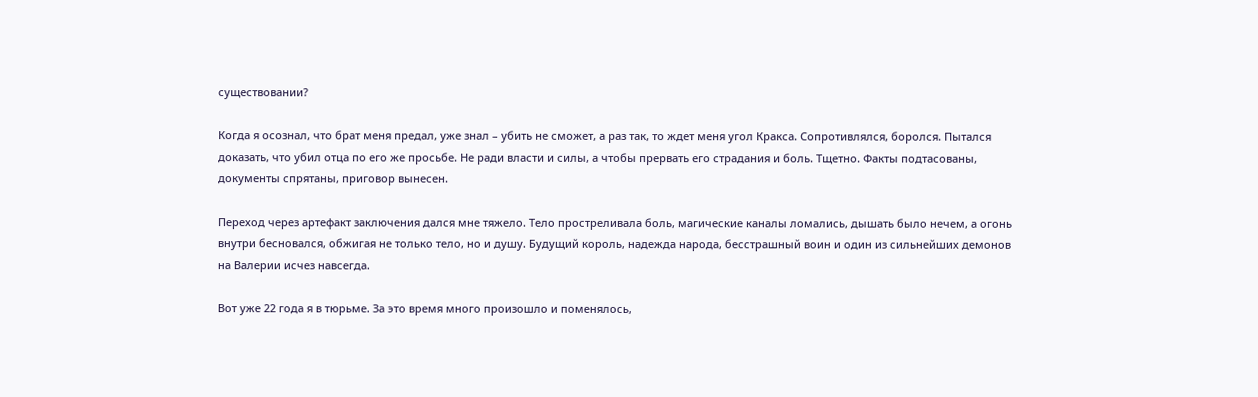существовании?

Когда я осознал, что брат меня предал, уже знал – убить не сможет, а раз так, то ждет меня угол Кракса. Сопротивлялся, боролся. Пытался доказать, что убил отца по его же просьбе. Не ради власти и силы, а чтобы прервать его страдания и боль. Тщетно. Факты подтасованы, документы спрятаны, приговор вынесен.

Переход через артефакт заключения дался мне тяжело. Тело простреливала боль, магические каналы ломались, дышать было нечем, а огонь внутри бесновался, обжигая не только тело, но и душу. Будущий король, надежда народа, бесстрашный воин и один из сильнейших демонов на Валерии исчез навсегда.

Вот уже 22 года я в тюрьме. За это время много произошло и поменялось,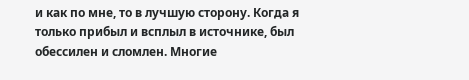и как по мне, то в лучшую сторону. Когда я только прибыл и всплыл в источнике, был обессилен и сломлен. Многие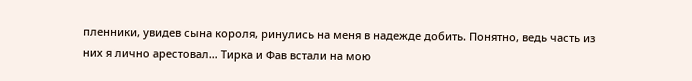пленники, увидев сына короля, ринулись на меня в надежде добить. Понятно, ведь часть из них я лично арестовал… Тирка и Фав встали на мою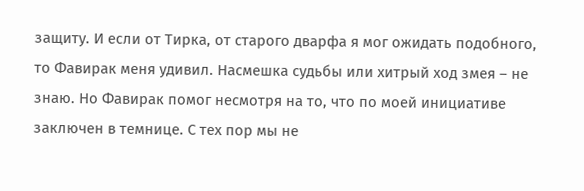защиту. И если от Тирка, от старого дварфа я мог ожидать подобного, то Фавирак меня удивил. Насмешка судьбы или хитрый ход змея – не знаю. Но Фавирак помог несмотря на то, что по моей инициативе заключен в темнице. С тех пор мы не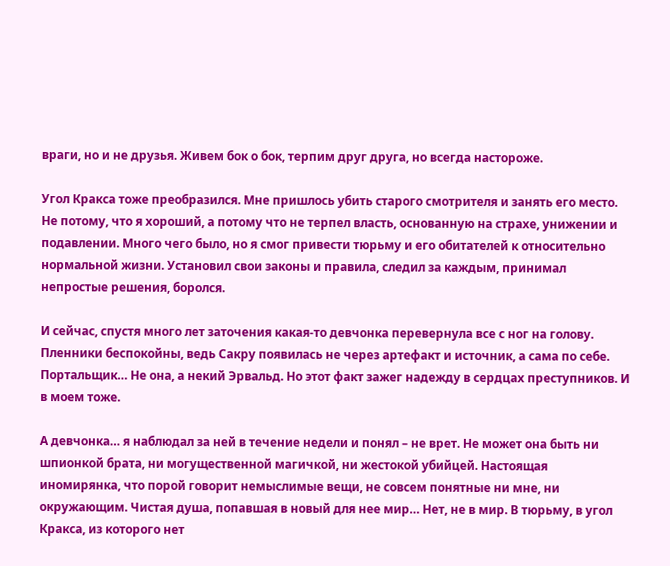враги, но и не друзья. Живем бок о бок, терпим друг друга, но всегда настороже.

Угол Кракса тоже преобразился. Мне пришлось убить старого смотрителя и занять его место. Не потому, что я хороший, а потому что не терпел власть, основанную на страхе, унижении и подавлении. Много чего было, но я смог привести тюрьму и его обитателей к относительно нормальной жизни. Установил свои законы и правила, следил за каждым, принимал непростые решения, боролся.

И сейчас, спустя много лет заточения какая-то девчонка перевернула все с ног на голову. Пленники беспокойны, ведь Сакру появилась не через артефакт и источник, а сама по себе. Портальщик… Не она, а некий Эрвальд. Но этот факт зажег надежду в сердцах преступников. И в моем тоже.

А девчонка… я наблюдал за ней в течение недели и понял – не врет. Не может она быть ни шпионкой брата, ни могущественной магичкой, ни жестокой убийцей. Настоящая иномирянка, что порой говорит немыслимые вещи, не совсем понятные ни мне, ни окружающим. Чистая душа, попавшая в новый для нее мир… Нет, не в мир. В тюрьму, в угол Кракса, из которого нет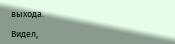выхода.

Видел,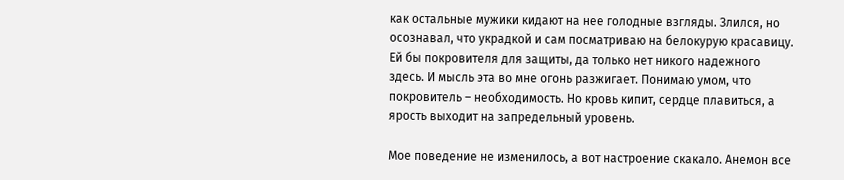как остальные мужики кидают на нее голодные взгляды. Злился, но осознавал, что украдкой и сам посматриваю на белокурую красавицу. Ей бы покровителя для защиты, да только нет никого надежного здесь. И мысль эта во мне огонь разжигает. Понимаю умом, что покровитель – необходимость. Но кровь кипит, сердце плавиться, а ярость выходит на запредельный уровень.

Мое поведение не изменилось, а вот настроение скакало. Анемон все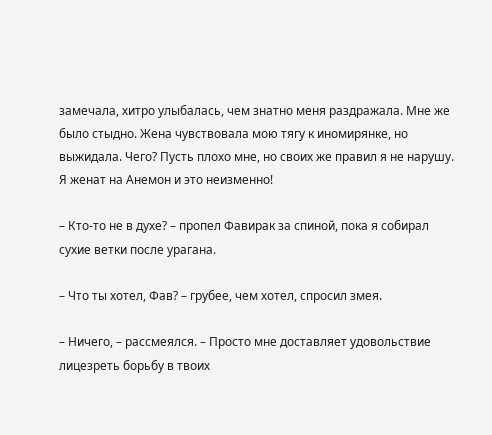замечала, хитро улыбалась, чем знатно меня раздражала. Мне же было стыдно. Жена чувствовала мою тягу к иномирянке, но выжидала. Чего? Пусть плохо мне, но своих же правил я не нарушу. Я женат на Анемон и это неизменно!

– Кто-то не в духе? – пропел Фавирак за спиной, пока я собирал сухие ветки после урагана.

– Что ты хотел, Фав? – грубее, чем хотел, спросил змея.

– Ничего, – рассмеялся. – Просто мне доставляет удовольствие лицезреть борьбу в твоих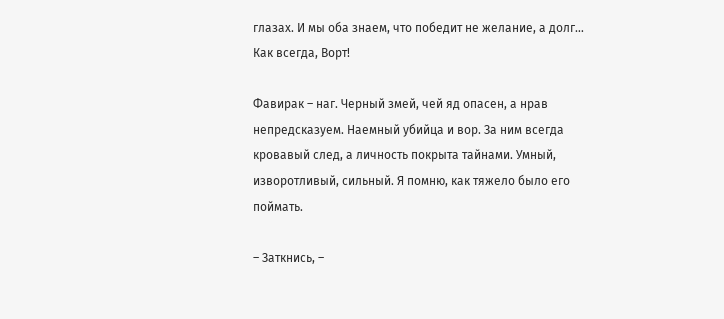глазах. И мы оба знаем, что победит не желание, а долг… Как всегда, Ворт!

Фавирак – наг. Черный змей, чей яд опасен, а нрав непредсказуем. Наемный убийца и вор. За ним всегда кровавый след, а личность покрыта тайнами. Умный, изворотливый, сильный. Я помню, как тяжело было его поймать.

– Заткнись, –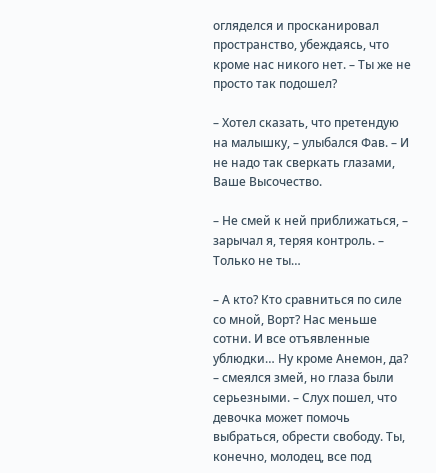огляделся и просканировал пространство, убеждаясь, что кроме нас никого нет. – Ты же не просто так подошел?

– Хотел сказать, что претендую на малышку, – улыбался Фав. – И не надо так сверкать глазами, Ваше Высочество.

– Не смей к ней приближаться, – зарычал я, теряя контроль. – Только не ты…

– А кто? Кто сравниться по силе со мной, Ворт? Нас меньше сотни. И все отъявленные ублюдки… Ну кроме Анемон, да? – смеялся змей, но глаза были серьезными. – Слух пошел, что девочка может помочь выбраться, обрести свободу. Ты, конечно, молодец, все под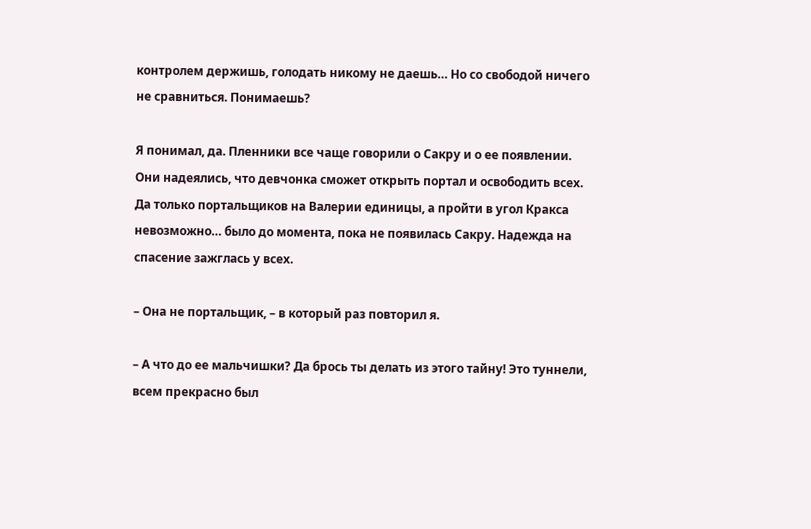контролем держишь, голодать никому не даешь… Но со свободой ничего не сравниться. Понимаешь?

Я понимал, да. Пленники все чаще говорили о Сакру и о ее появлении. Они надеялись, что девчонка сможет открыть портал и освободить всех. Да только портальщиков на Валерии единицы, а пройти в угол Кракса невозможно… было до момента, пока не появилась Сакру. Надежда на спасение зажглась у всех.

– Она не портальщик, – в который раз повторил я.

– А что до ее мальчишки? Да брось ты делать из этого тайну! Это туннели, всем прекрасно был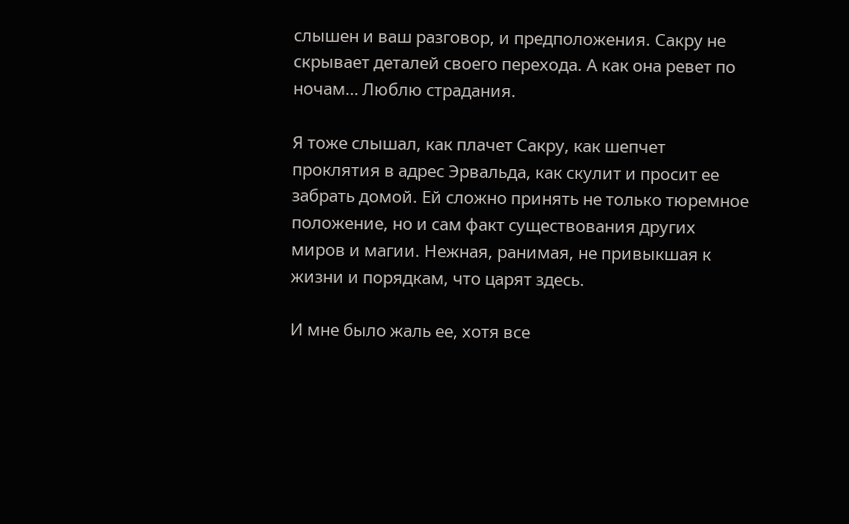слышен и ваш разговор, и предположения. Сакру не скрывает деталей своего перехода. А как она ревет по ночам… Люблю страдания.

Я тоже слышал, как плачет Сакру, как шепчет проклятия в адрес Эрвальда, как скулит и просит ее забрать домой. Ей сложно принять не только тюремное положение, но и сам факт существования других миров и магии. Нежная, ранимая, не привыкшая к жизни и порядкам, что царят здесь.

И мне было жаль ее, хотя все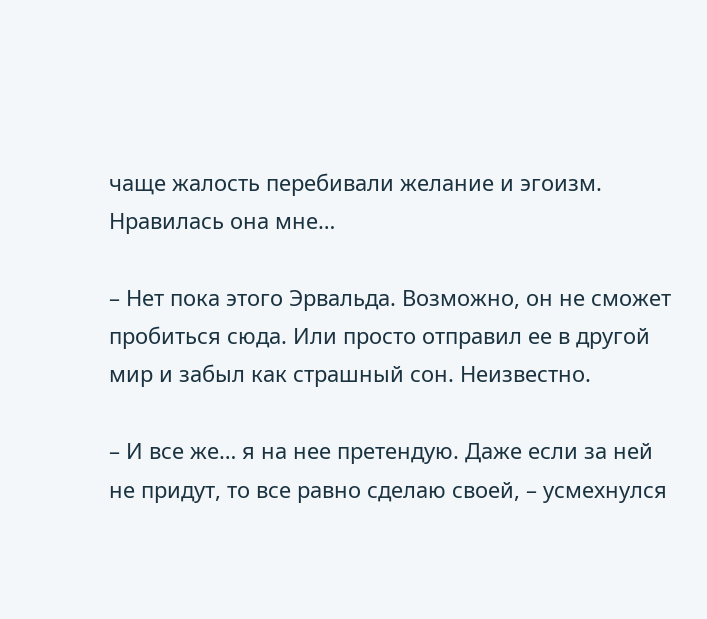чаще жалость перебивали желание и эгоизм. Нравилась она мне…

– Нет пока этого Эрвальда. Возможно, он не сможет пробиться сюда. Или просто отправил ее в другой мир и забыл как страшный сон. Неизвестно.

– И все же… я на нее претендую. Даже если за ней не придут, то все равно сделаю своей, – усмехнулся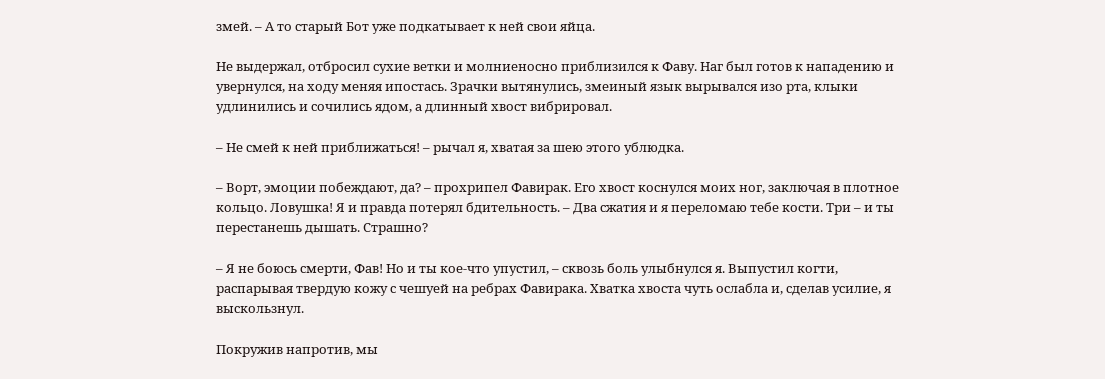змей. – А то старый Бот уже подкатывает к ней свои яйца.

Не выдержал, отбросил сухие ветки и молниеносно приблизился к Фаву. Наг был готов к нападению и увернулся, на ходу меняя ипостась. Зрачки вытянулись, змеиный язык вырывался изо рта, клыки удлинились и сочились ядом, а длинный хвост вибрировал.

– Не смей к ней приближаться! – рычал я, хватая за шею этого ублюдка.

– Ворт, эмоции побеждают, да? – прохрипел Фавирак. Его хвост коснулся моих ног, заключая в плотное кольцо. Ловушка! Я и правда потерял бдительность. – Два сжатия и я переломаю тебе кости. Три – и ты перестанешь дышать. Страшно?

– Я не боюсь смерти, Фав! Но и ты кое-что упустил, – сквозь боль улыбнулся я. Выпустил когти, распарывая твердую кожу с чешуей на ребрах Фавирака. Хватка хвоста чуть ослабла и, сделав усилие, я выскользнул.

Покружив напротив, мы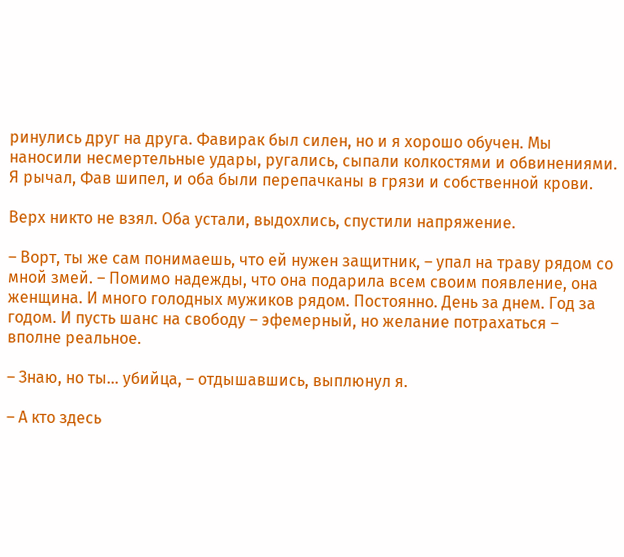ринулись друг на друга. Фавирак был силен, но и я хорошо обучен. Мы наносили несмертельные удары, ругались, сыпали колкостями и обвинениями. Я рычал, Фав шипел, и оба были перепачканы в грязи и собственной крови.

Верх никто не взял. Оба устали, выдохлись, спустили напряжение.

– Ворт, ты же сам понимаешь, что ей нужен защитник, – упал на траву рядом со мной змей. – Помимо надежды, что она подарила всем своим появление, она женщина. И много голодных мужиков рядом. Постоянно. День за днем. Год за годом. И пусть шанс на свободу – эфемерный, но желание потрахаться – вполне реальное.

– Знаю, но ты… убийца, – отдышавшись, выплюнул я.

– А кто здесь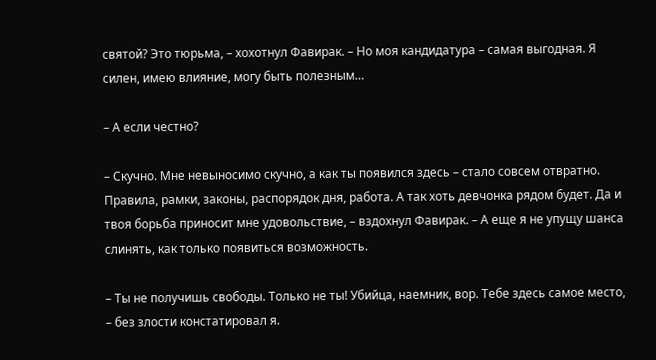святой? Это тюрьма, – хохотнул Фавирак. – Но моя кандидатура – самая выгодная. Я силен, имею влияние, могу быть полезным…

– А если честно?

– Скучно. Мне невыносимо скучно, а как ты появился здесь – стало совсем отвратно. Правила, рамки, законы, распорядок дня, работа. А так хоть девчонка рядом будет. Да и твоя борьба приносит мне удовольствие, – вздохнул Фавирак. – А еще я не упущу шанса слинять, как только появиться возможность.

– Ты не получишь свободы. Только не ты! Убийца, наемник, вор. Тебе здесь самое место, – без злости констатировал я.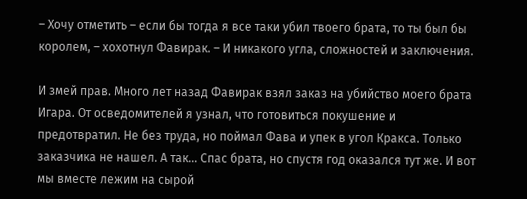– Хочу отметить – если бы тогда я все таки убил твоего брата, то ты был бы королем, – хохотнул Фавирак. – И никакого угла, сложностей и заключения.

И змей прав. Много лет назад Фавирак взял заказ на убийство моего брата Игара. От осведомителей я узнал, что готовиться покушение и предотвратил. Не без труда, но поймал Фава и упек в угол Кракса. Только заказчика не нашел. А так… Спас брата, но спустя год оказался тут же. И вот мы вместе лежим на сырой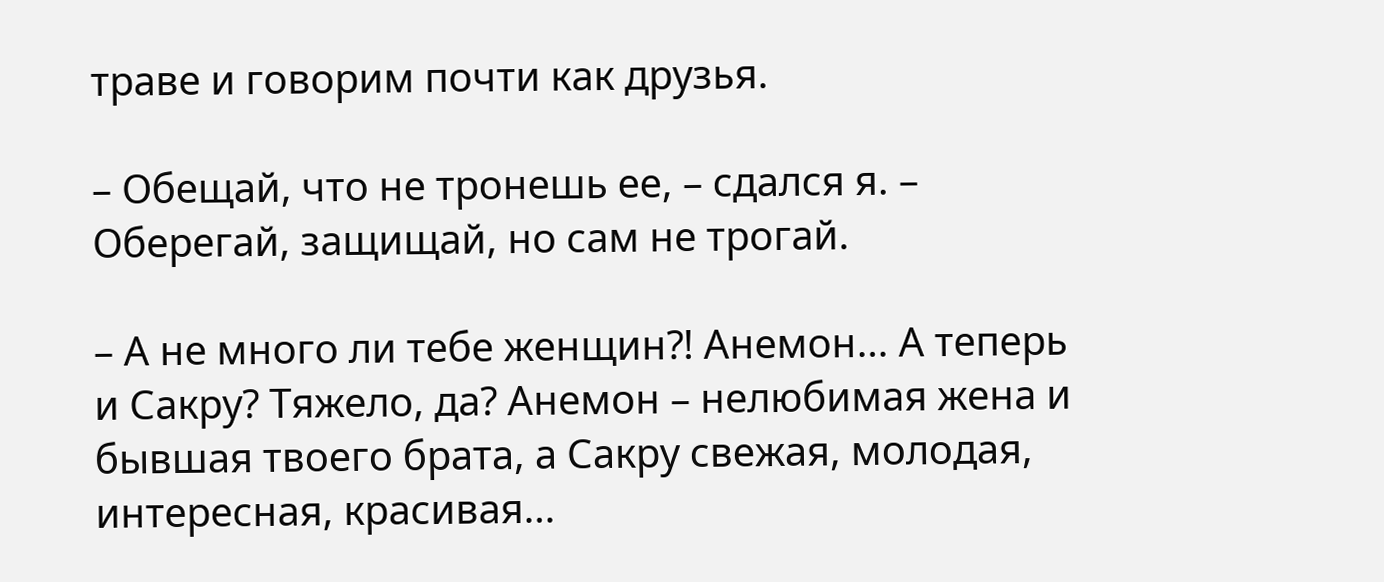траве и говорим почти как друзья.

– Обещай, что не тронешь ее, – сдался я. – Оберегай, защищай, но сам не трогай.

– А не много ли тебе женщин⁈ Анемон… А теперь и Сакру? Тяжело, да? Анемон – нелюбимая жена и бывшая твоего брата, а Сакру свежая, молодая, интересная, красивая…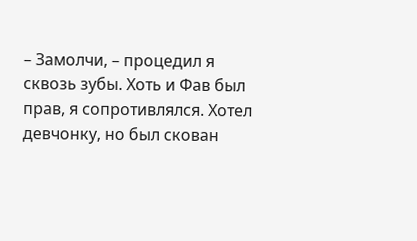– Замолчи, – процедил я сквозь зубы. Хоть и Фав был прав, я сопротивлялся. Хотел девчонку, но был скован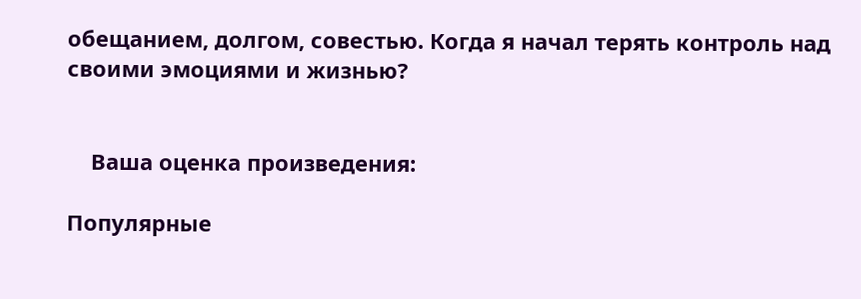обещанием, долгом, совестью. Когда я начал терять контроль над своими эмоциями и жизнью?


    Ваша оценка произведения:

Популярные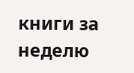книги за неделю